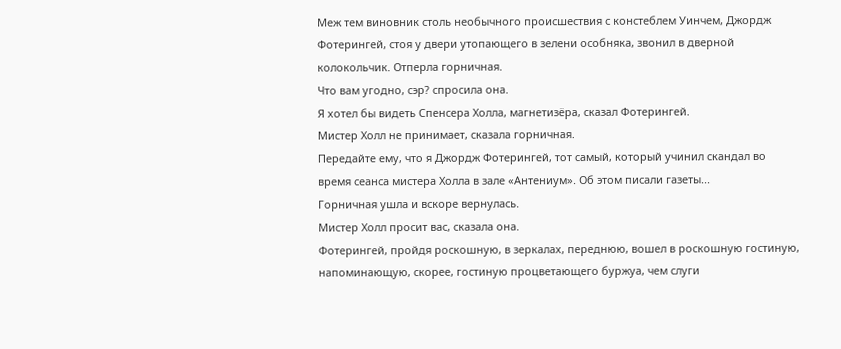Меж тем виновник столь необычного происшествия с констеблем Уинчем, Джордж Фотерингей, стоя у двери утопающего в зелени особняка, звонил в дверной колокольчик. Отперла горничная.
Что вам угодно, сэр? спросила она.
Я хотел бы видеть Спенсера Холла, магнетизёра, сказал Фотерингей.
Мистер Холл не принимает, сказала горничная.
Передайте ему, что я Джордж Фотерингей, тот самый, который учинил скандал во время сеанса мистера Холла в зале «Антениум». Об этом писали газеты...
Горничная ушла и вскоре вернулась.
Мистер Холл просит вас, сказала она.
Фотерингей, пройдя роскошную, в зеркалах, переднюю, вошел в роскошную гостиную, напоминающую, скорее, гостиную процветающего буржуа, чем слуги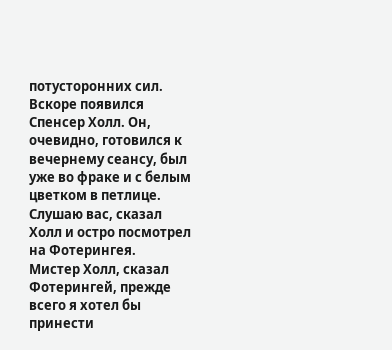потусторонних сил. Вскоре появился Спенсер Холл. Он, очевидно, готовился к вечернему сеансу, был уже во фраке и с белым цветком в петлице.
Слушаю вас, сказал Холл и остро посмотрел на Фотерингея.
Мистер Холл, сказал Фотерингей, прежде всего я хотел бы принести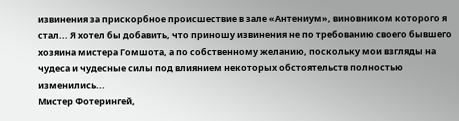извинения за прискорбное происшествие в зале «Антениум», виновником которого я стал... Я хотел бы добавить, что приношу извинения не по требованию своего бывшего хозяина мистера Гомшота, а по собственному желанию, поскольку мои взгляды на чудеса и чудесные силы под влиянием некоторых обстоятельств полностью изменились...
Мистер Фотерингей,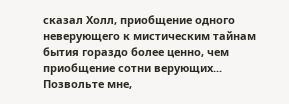сказал Холл, приобщение одного неверующего к мистическим тайнам бытия гораздо более ценно, чем приобщение сотни верующих... Позвольте мне,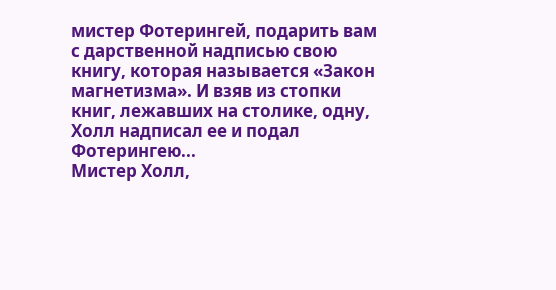мистер Фотерингей, подарить вам с дарственной надписью свою книгу, которая называется «Закон магнетизма». И взяв из стопки книг, лежавших на столике, одну, Холл надписал ее и подал Фотерингею...
Мистер Холл,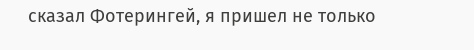сказал Фотерингей, я пришел не только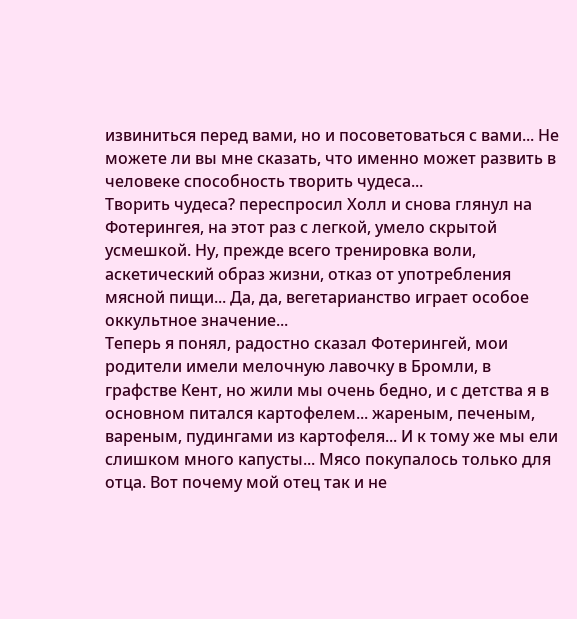извиниться перед вами, но и посоветоваться с вами... Не можете ли вы мне сказать, что именно может развить в человеке способность творить чудеса...
Творить чудеса? переспросил Холл и снова глянул на Фотерингея, на этот раз с легкой, умело скрытой усмешкой. Ну, прежде всего тренировка воли, аскетический образ жизни, отказ от употребления мясной пищи... Да, да, вегетарианство играет особое оккультное значение...
Теперь я понял, радостно сказал Фотерингей, мои родители имели мелочную лавочку в Бромли, в графстве Кент, но жили мы очень бедно, и с детства я в основном питался картофелем... жареным, печеным, вареным, пудингами из картофеля... И к тому же мы ели слишком много капусты... Мясо покупалось только для отца. Вот почему мой отец так и не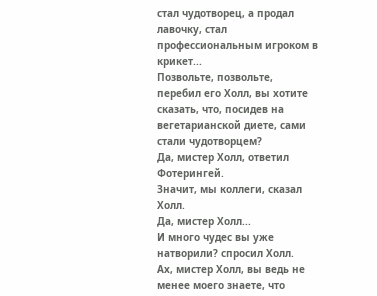стал чудотворец, а продал лавочку, стал профессиональным игроком в крикет...
Позвольте, позвольте, перебил его Холл, вы хотите сказать, что, посидев на вегетарианской диете, сами стали чудотворцем?
Да, мистер Холл, ответил Фотерингей.
Значит, мы коллеги, сказал Холл.
Да, мистер Холл...
И много чудес вы уже натворили? спросил Холл.
Ах, мистер Холл, вы ведь не менее моего знаете, что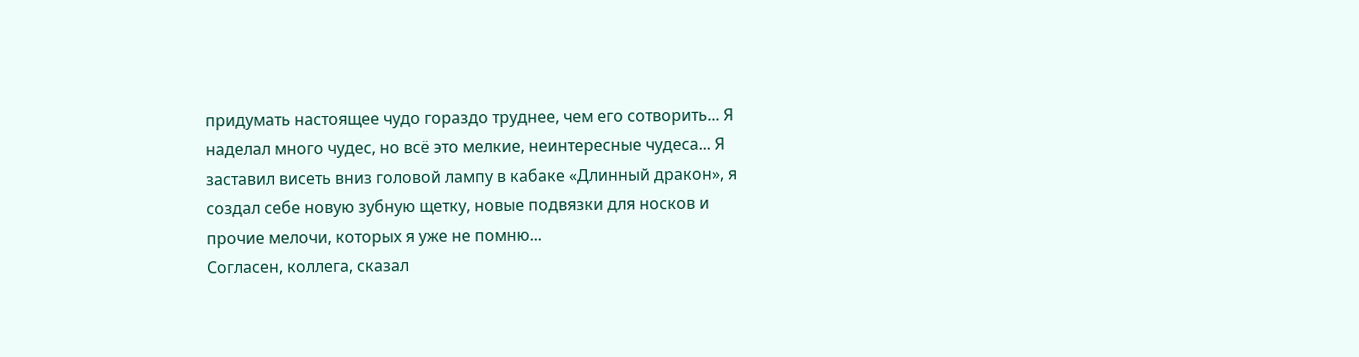придумать настоящее чудо гораздо труднее, чем его сотворить... Я наделал много чудес, но всё это мелкие, неинтересные чудеса... Я заставил висеть вниз головой лампу в кабаке «Длинный дракон», я создал себе новую зубную щетку, новые подвязки для носков и прочие мелочи, которых я уже не помню...
Согласен, коллега, сказал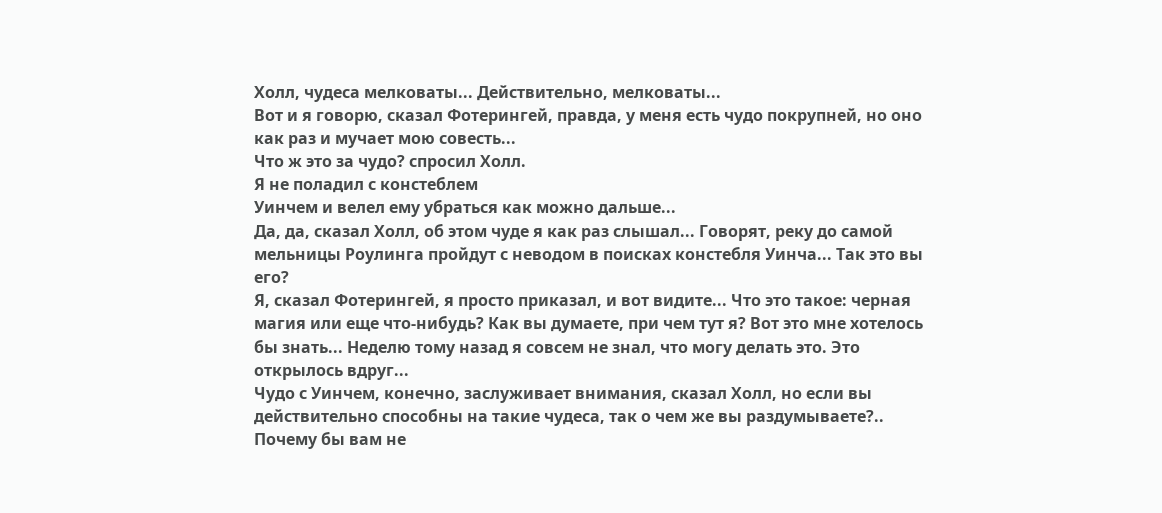Холл, чудеса мелковаты... Действительно, мелковаты...
Вот и я говорю, сказал Фотерингей, правда, у меня есть чудо покрупней, но оно как раз и мучает мою совесть...
Что ж это за чудо? спросил Холл.
Я не поладил с констеблем
Уинчем и велел ему убраться как можно дальше...
Да, да, сказал Холл, об этом чуде я как раз слышал... Говорят, реку до самой мельницы Роулинга пройдут с неводом в поисках констебля Уинча... Так это вы его?
Я, сказал Фотерингей, я просто приказал, и вот видите... Что это такое: черная магия или еще что-нибудь? Как вы думаете, при чем тут я? Вот это мне хотелось бы знать... Неделю тому назад я совсем не знал, что могу делать это. Это открылось вдруг...
Чудо с Уинчем, конечно, заслуживает внимания, сказал Холл, но если вы действительно способны на такие чудеса, так о чем же вы раздумываете?.. Почему бы вам не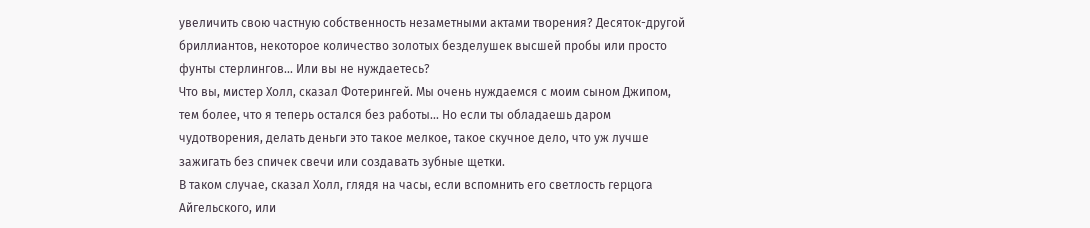увеличить свою частную собственность незаметными актами творения? Десяток-другой бриллиантов, некоторое количество золотых безделушек высшей пробы или просто фунты стерлингов... Или вы не нуждаетесь?
Что вы, мистер Холл, сказал Фотерингей. Мы очень нуждаемся с моим сыном Джипом, тем более, что я теперь остался без работы... Но если ты обладаешь даром чудотворения, делать деньги это такое мелкое, такое скучное дело, что уж лучше зажигать без спичек свечи или создавать зубные щетки.
В таком случае, сказал Холл, глядя на часы, если вспомнить его светлость герцога Айгельского, или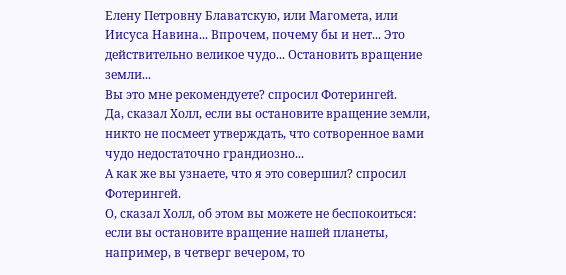Елену Петровну Блаватскую, или Магомета, или Иисуса Навина... Впрочем, почему бы и нет... Это действительно великое чудо... Остановить вращение земли...
Вы это мне рекомендуете? спросил Фотерингей.
Да, сказал Холл, если вы остановите вращение земли, никто не посмеет утверждать, что сотворенное вами чудо недостаточно грандиозно...
А как же вы узнаете, что я это совершил? спросил Фотерингей.
О, сказал Холл, об этом вы можете не беспокоиться: если вы остановите вращение нашей планеты, например, в четверг вечером, то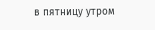в пятницу утром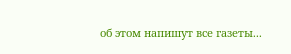об этом напишут все газеты...